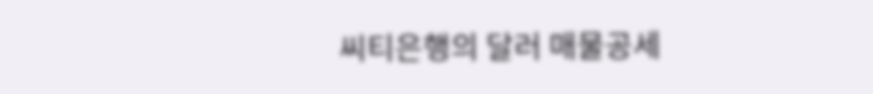씨티은행의 달러 매물공세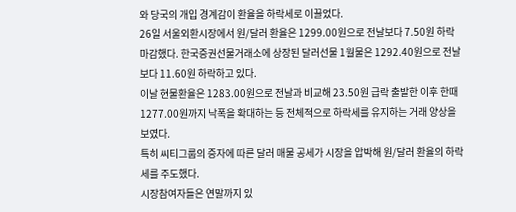와 당국의 개입 경계감이 환율을 하락세로 이끌었다.
26일 서울외환시장에서 원/달러 환율은 1299.00원으로 전날보다 7.50원 하락 마감했다. 한국증권선물거래소에 상장된 달러선물 1월물은 1292.40원으로 전날보다 11.60원 하락하고 있다.
이날 현물환율은 1283.00원으로 전날과 비교해 23.50원 급락 출발한 이후 한때 1277.00원까지 낙폭을 확대하는 등 전체적으로 하락세를 유지하는 거래 양상을 보였다.
특히 씨티그룹의 증자에 따른 달러 매물 공세가 시장을 압박해 원/달러 환율의 하락세를 주도했다.
시장참여자들은 연말까지 있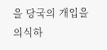을 당국의 개입을 의식하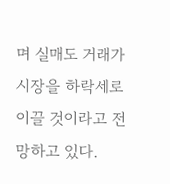며 실매도 거래가 시장을 하락세로 이끌 것이라고 전망하고 있다.